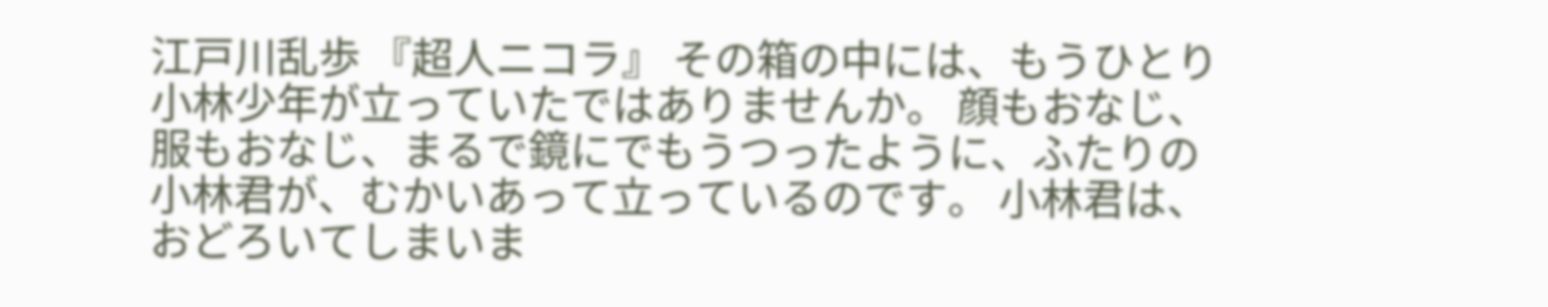江戸川乱歩 『超人ニコラ』 その箱の中には、もうひとり小林少年が立っていたではありませんか。 顔もおなじ、服もおなじ、まるで鏡にでもうつったように、ふたりの小林君が、むかいあって立っているのです。 小林君は、おどろいてしまいま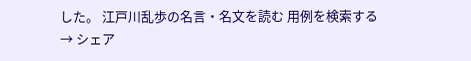した。 江戸川乱歩の名言・名文を読む 用例を検索する → シェア